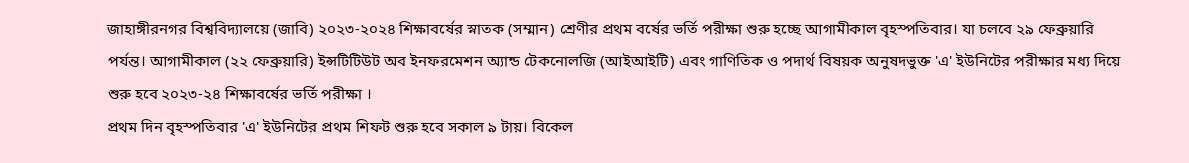জাহাঙ্গীরনগর বিশ্ববিদ্যালয়ে (জাবি) ২০২৩-২০২৪ শিক্ষাবর্ষের স্নাতক (সম্মান) শ্রেণীর প্রথম বর্ষের ভর্তি পরীক্ষা শুরু হচ্ছে আগামীকাল বৃহস্পতিবার। যা চলবে ২৯ ফেব্রুয়ারি পর্যন্ত। আগামীকাল (২২ ফেব্রুয়ারি) ইন্সটিটিউট অব ইনফরমেশন অ্যান্ড টেকনোলজি (আইআইটি) এবং গাণিতিক ও পদার্থ বিষয়ক অনুষদভুক্ত 'এ' ইউনিটের পরীক্ষার মধ্য দিয়ে শুরু হবে ২০২৩-২৪ শিক্ষাবর্ষের ভর্তি পরীক্ষা ।
প্রথম দিন বৃহস্পতিবার 'এ' ইউনিটের প্রথম শিফট শুরু হবে সকাল ৯ টায়। বিকেল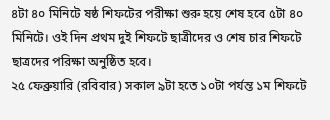৪টা ৪০ মিনিটে ষষ্ঠ শিফটের পরীক্ষা শুরু হয়ে শেষ হবে ৫টা ৪০ মিনিটে। ওই দিন প্রথম দুই শিফটে ছাত্রীদের ও শেষ চার শিফটে ছাত্রদের পরিক্ষা অনুষ্ঠিত হবে।
২৫ ফেব্রুয়ারি (রবিবার) সকাল ৯টা হতে ১০টা পর্যন্ত ১ম শিফটে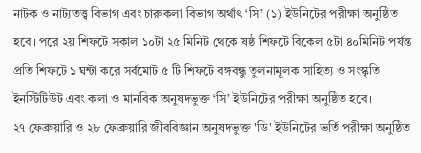নাটক ও নাট্যতত্ত্ব বিভাগ এবং চারুকলা বিভাগ অর্থাৎ ‘সি’ (১) ইউনিটের পরীক্ষা অনুষ্ঠিত হবে। পরে ২য় শিফটে সকাল ১০টা ২৫ মিনিট থেকে ষষ্ঠ শিফটে বিকেল ৫টা ৪০মিনিট পর্যন্ত প্রতি শিফটে ১ ঘন্টা করে সর্বমোট ৫ টি শিফটে বঙ্গবন্ধু তুলনামূলক সাহিত্য ও সংস্কৃতি ইনস্টিটিউট এবং কলা ও মানবিক অনুষদভুক্ত ‘সি’ ইউনিটের পরীক্ষা অনুষ্ঠিত হবে।
২৭ ফেব্রুয়ারি ও ২৮ ফেব্রুয়ারি জীববিজ্ঞান অনুষদভুক্ত 'ডি' ইউনিটের ভর্তি পরীক্ষা অনুষ্ঠিত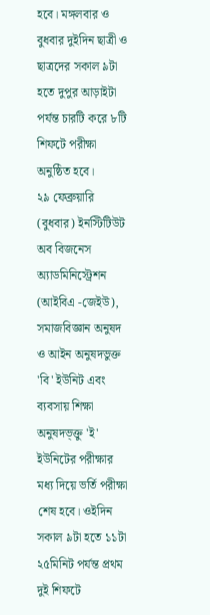হবে। মঙ্গলবার ও বুধবার দুইদিন ছাত্রী ও ছাত্রদের সকাল ৯টা হতে দুপুর আড়াইটা পর্যন্ত চারটি করে ৮টি শিফটে পরীক্ষা অনুষ্ঠিত হবে।
২৯ ফেব্রুয়ারি (বুধবার) ইনস্টিটিউট অব বিজনেস অ্যাডমিনিস্ট্রেশন (আইবিএ -জেইউ), সমাজবিজ্ঞান অনুষদ ও আইন অনুষদভুক্ত 'বি' ইউনিট এবং ব্যবসায় শিক্ষা অনুষদভ্ক্তু 'ই' ইউনিটের পরীক্ষার মধ্য দিয়ে ভর্তি পরীক্ষা শেষ হবে। ওইদিন সকাল ৯টা হতে ১১টা ২৫মিনিট পর্যন্ত প্রথম দুই শিফটে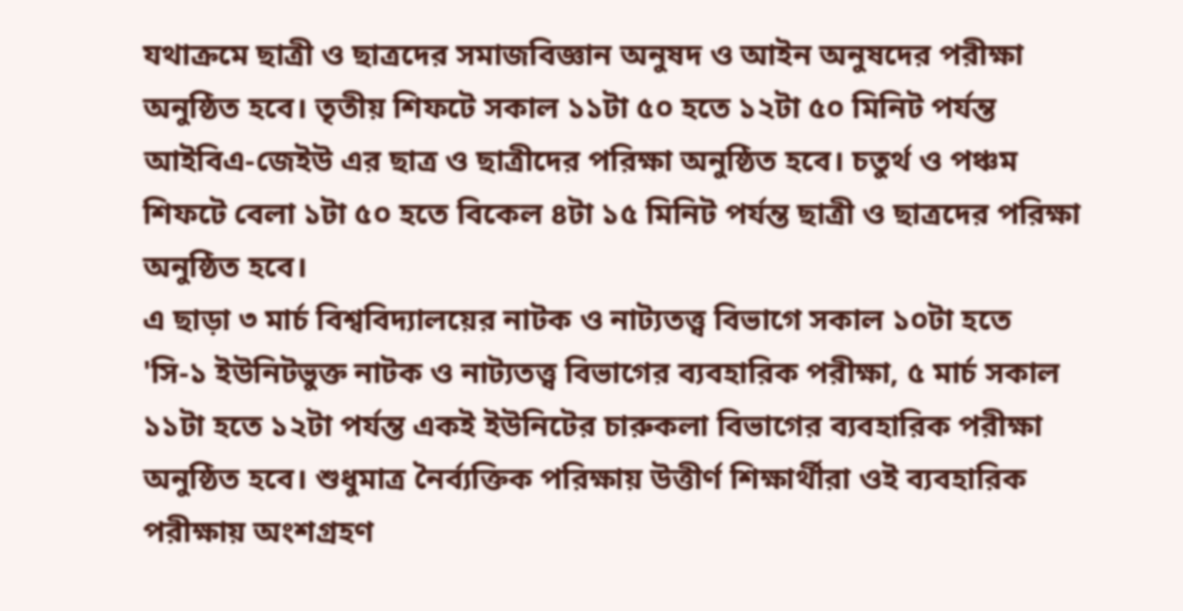যথাক্রমে ছাত্রী ও ছাত্রদের সমাজবিজ্ঞান অনুষদ ও আইন অনুষদের পরীক্ষা অনুষ্ঠিত হবে। তৃতীয় শিফটে সকাল ১১টা ৫০ হতে ১২টা ৫০ মিনিট পর্যন্ত আইবিএ-জেইউ এর ছাত্র ও ছাত্রীদের পরিক্ষা অনুষ্ঠিত হবে। চতুর্থ ও পঞ্চম শিফটে বেলা ১টা ৫০ হতে বিকেল ৪টা ১৫ মিনিট পর্যন্ত ছাত্রী ও ছাত্রদের পরিক্ষা অনুষ্ঠিত হবে।
এ ছাড়া ৩ মার্চ বিশ্ববিদ্যালয়ের নাটক ও নাট্যতত্ত্ব বিভাগে সকাল ১০টা হতে 'সি-১ ইউনিটভুক্ত নাটক ও নাট্যতত্ত্ব বিভাগের ব্যবহারিক পরীক্ষা, ৫ মার্চ সকাল ১১টা হতে ১২টা পর্যন্ত একই ইউনিটের চারুকলা বিভাগের ব্যবহারিক পরীক্ষা অনুষ্ঠিত হবে। শুধুমাত্র নৈর্ব্যক্তিক পরিক্ষায় উত্তীর্ণ শিক্ষার্থীরা ওই ব্যবহারিক পরীক্ষায় অংশগ্রহণ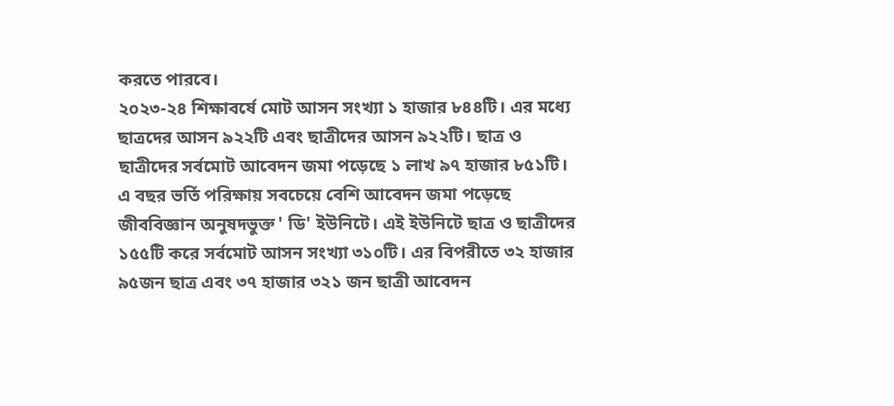করতে পারবে।
২০২৩-২৪ শিক্ষাবর্ষে মোট আসন সংখ্যা ১ হাজার ৮৪৪টি। এর মধ্যে ছাত্রদের আসন ৯২২টি এবং ছাত্রীদের আসন ৯২২টি। ছাত্র ও ছাত্রীদের সর্বমোট আবেদন জমা পড়েছে ১ লাখ ৯৭ হাজার ৮৫১টি।
এ বছর ভর্তি পরিক্ষায় সবচেয়ে বেশি আবেদন জমা পড়েছে জীববিজ্ঞান অনুষদভুক্ত ' ডি' ইউনিটে। এই ইউনিটে ছাত্র ও ছাত্রীদের ১৫৫টি করে সর্বমোট আসন সংখ্যা ৩১০টি। এর বিপরীতে ৩২ হাজার ৯৫জন ছাত্র এবং ৩৭ হাজার ৩২১ জন ছাত্রী আবেদন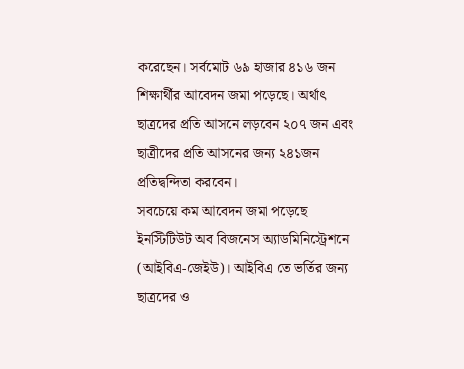করেছেন। সর্বমোট ৬৯ হাজার ৪১৬ জন শিক্ষার্থীর আবেদন জমা পড়েছে। অর্থাৎ ছাত্রদের প্রতি আসনে লড়বেন ২০৭ জন এবং ছাত্রীদের প্রতি আসনের জন্য ২৪১জন প্রতিদ্বন্দিতা করবেন।
সবচেয়ে কম আবেদন জমা পড়েছে ইনস্টিটিউট অব বিজনেস অ্যাডমিনিস্ট্রেশনে (আইবিএ-জেইউ)। আইবিএ তে ভর্তির জন্য ছাত্রদের ও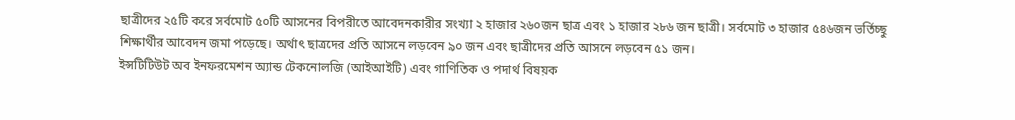ছাত্রীদের ২৫টি করে সর্বমোট ৫০টি আসনের বিপরীতে আবেদনকারীর সংখ্যা ২ হাজার ২৬০জন ছাত্র এবং ১ হাজার ২৮৬ জন ছাত্রী। সর্বমোট ৩ হাজার ৫৪৬জন ভর্তিচ্ছু শিক্ষার্থীর আবেদন জমা পড়েছে। অর্থাৎ ছাত্রদের প্রতি আসনে লড়বেন ৯০ জন এবং ছাত্রীদের প্রতি আসনে লড়বেন ৫১ জন।
ইন্সটিটিউট অব ইনফরমেশন অ্যান্ড টেকনোলজি (আইআইটি) এবং গাণিতিক ও পদার্থ বিষয়ক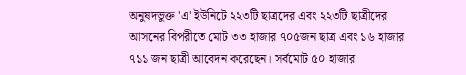অনুষদভুক্ত 'এ' ইউনিটে ২২৩টি ছাত্রদের এবং ২২৩টি ছাত্রীদের আসনের বিপরীতে মোট ৩৩ হাজার ৭০৫জন ছাত্র এবং ১৬ হাজার ৭১১ জন ছাত্রী আবেদন করেছেন। সর্বমোট ৫০ হাজার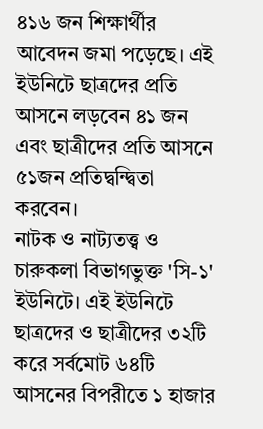৪১৬ জন শিক্ষার্থীর আবেদন জমা পড়েছে। এই ইউনিটে ছাত্রদের প্রতি আসনে লড়বেন ৪১ জন এবং ছাত্রীদের প্রতি আসনে ৫১জন প্রতিদ্বন্দ্বিতা করবেন।
নাটক ও নাট্যতত্ত্ব ও চারুকলা বিভাগভুক্ত 'সি-১' ইউনিটে। এই ইউনিটে ছাত্রদের ও ছাত্রীদের ৩২টি করে সর্বমোট ৬৪টি আসনের বিপরীতে ১ হাজার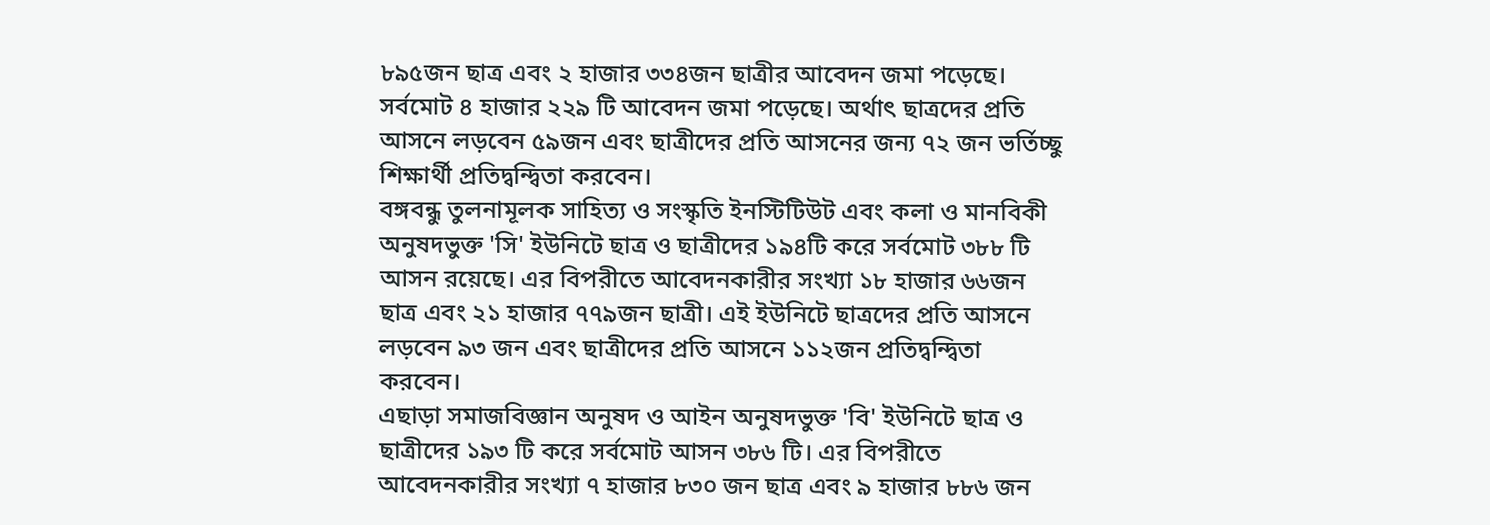৮৯৫জন ছাত্র এবং ২ হাজার ৩৩৪জন ছাত্রীর আবেদন জমা পড়েছে। সর্বমোট ৪ হাজার ২২৯ টি আবেদন জমা পড়েছে। অর্থাৎ ছাত্রদের প্রতি আসনে লড়বেন ৫৯জন এবং ছাত্রীদের প্রতি আসনের জন্য ৭২ জন ভর্তিচ্ছু শিক্ষার্থী প্রতিদ্বন্দ্বিতা করবেন।
বঙ্গবন্ধু তুলনামূলক সাহিত্য ও সংস্কৃতি ইনস্টিটিউট এবং কলা ও মানবিকী অনুষদভুক্ত 'সি' ইউনিটে ছাত্র ও ছাত্রীদের ১৯৪টি করে সর্বমোট ৩৮৮ টি আসন রয়েছে। এর বিপরীতে আবেদনকারীর সংখ্যা ১৮ হাজার ৬৬জন ছাত্র এবং ২১ হাজার ৭৭৯জন ছাত্রী। এই ইউনিটে ছাত্রদের প্রতি আসনে লড়বেন ৯৩ জন এবং ছাত্রীদের প্রতি আসনে ১১২জন প্রতিদ্বন্দ্বিতা করবেন।
এছাড়া সমাজবিজ্ঞান অনুষদ ও আইন অনুষদভুক্ত 'বি' ইউনিটে ছাত্র ও ছাত্রীদের ১৯৩ টি করে সর্বমোট আসন ৩৮৬ টি। এর বিপরীতে আবেদনকারীর সংখ্যা ৭ হাজার ৮৩০ জন ছাত্র এবং ৯ হাজার ৮৮৬ জন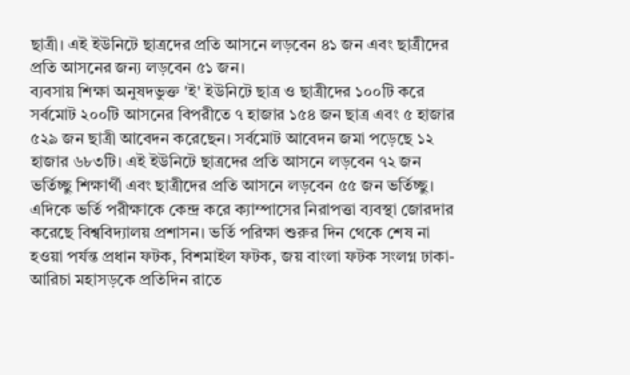ছাত্রী। এই ইউনিটে ছাত্রদের প্রতি আসনে লড়বেন ৪১ জন এবং ছাত্রীদের প্রতি আসনের জন্য লড়বেন ৫১ জন।
ব্যবসায় শিক্ষা অনুষদভুক্ত 'ই' ইউনিটে ছাত্র ও ছাত্রীদের ১০০টি করে সর্বমোট ২০০টি আসনের বিপরীতে ৭ হাজার ১৫৪ জন ছাত্র এবং ৫ হাজার ৫২৯ জন ছাত্রী আবেদন করেছেন। সর্বমোট আবেদন জমা পড়েছে ১২ হাজার ৬৮৩টি। এই ইউনিটে ছাত্রদের প্রতি আসনে লড়বেন ৭২ জন ভর্তিচ্ছু শিক্ষার্থী এবং ছাত্রীদের প্রতি আসনে লড়বেন ৫৫ জন ভর্তিচ্ছু।
এদিকে ভর্তি পরীক্ষাকে কেন্দ্র করে ক্যাম্পাসের নিরাপত্তা ব্যবস্থা জোরদার করেছে বিশ্ববিদ্যালয় প্রশাসন। ভর্তি পরিক্ষা শুরুর দিন থেকে শেষ না হওয়া পর্যন্ত প্রধান ফটক, বিশমাইল ফটক, জয় বাংলা ফটক সংলগ্ন ঢাকা-আরিচা মহাসড়কে প্রতিদিন রাতে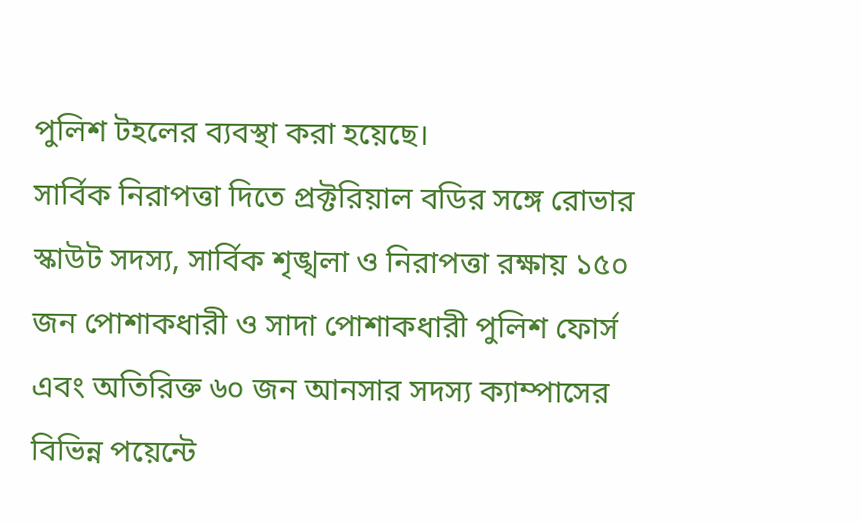পুলিশ টহলের ব্যবস্থা করা হয়েছে।
সার্বিক নিরাপত্তা দিতে প্রক্টরিয়াল বডির সঙ্গে রোভার স্কাউট সদস্য, সার্বিক শৃঙ্খলা ও নিরাপত্তা রক্ষায় ১৫০ জন পোশাকধারী ও সাদা পোশাকধারী পুলিশ ফোর্স এবং অতিরিক্ত ৬০ জন আনসার সদস্য ক্যাম্পাসের বিভিন্ন পয়েন্টে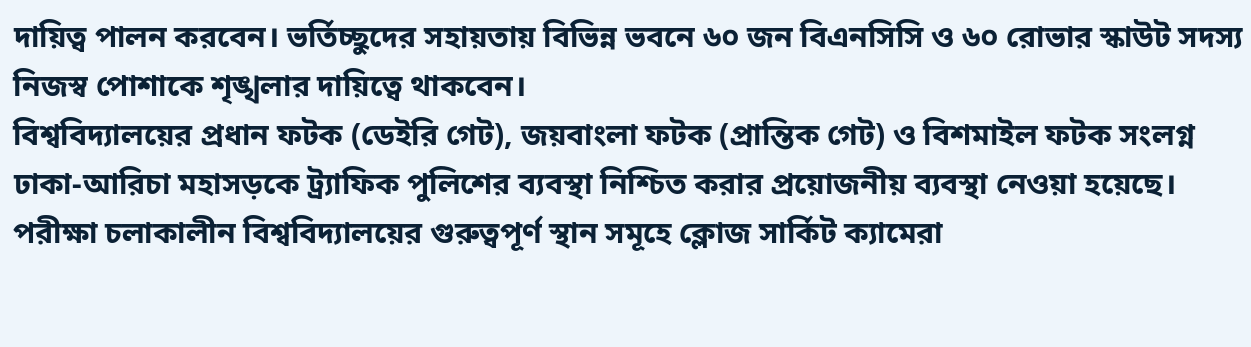দায়িত্ব পালন করবেন। ভর্তিচ্ছুদের সহায়তায় বিভিন্ন ভবনে ৬০ জন বিএনসিসি ও ৬০ রোভার স্কাউট সদস্য নিজস্ব পোশাকে শৃঙ্খলার দায়িত্বে থাকবেন।
বিশ্ববিদ্যালয়ের প্রধান ফটক (ডেইরি গেট), জয়বাংলা ফটক (প্রান্তিক গেট) ও বিশমাইল ফটক সংলগ্ন ঢাকা-আরিচা মহাসড়কে ট্র্যাফিক পুলিশের ব্যবস্থা নিশ্চিত করার প্রয়োজনীয় ব্যবস্থা নেওয়া হয়েছে। পরীক্ষা চলাকালীন বিশ্ববিদ্যালয়ের গুরুত্বপূর্ণ স্থান সমূহে ক্লোজ সার্কিট ক্যামেরা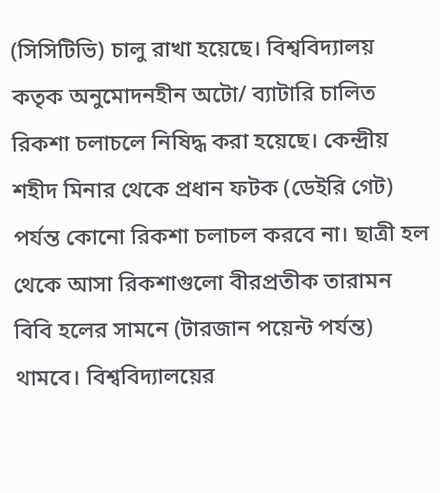(সিসিটিভি) চালু রাখা হয়েছে। বিশ্ববিদ্যালয় কতৃক অনুমোদনহীন অটো/ ব্যাটারি চালিত রিকশা চলাচলে নিষিদ্ধ করা হয়েছে। কেন্দ্রীয় শহীদ মিনার থেকে প্রধান ফটক (ডেইরি গেট) পর্যন্ত কোনো রিকশা চলাচল করবে না। ছাত্রী হল থেকে আসা রিকশাগুলো বীরপ্রতীক তারামন বিবি হলের সামনে (টারজান পয়েন্ট পর্যন্ত) থামবে। বিশ্ববিদ্যালয়ের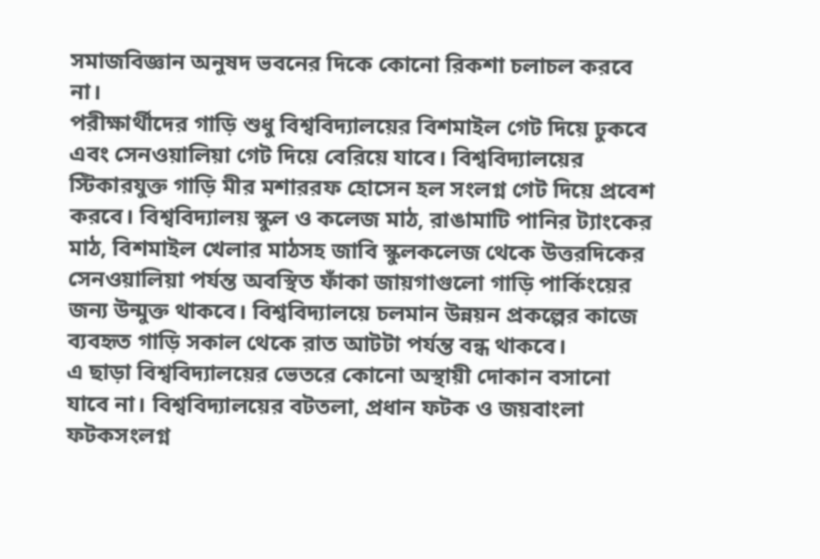সমাজবিজ্ঞান অনুষদ ভবনের দিকে কোনো রিকশা চলাচল করবে না।
পরীক্ষার্থীদের গাড়ি শুধু বিশ্ববিদ্যালয়ের বিশমাইল গেট দিয়ে ঢুকবে এবং সেনওয়ালিয়া গেট দিয়ে বেরিয়ে যাবে। বিশ্ববিদ্যালয়ের স্টিকারযুক্ত গাড়ি মীর মশাররফ হোসেন হল সংলগ্ন গেট দিয়ে প্রবেশ করবে। বিশ্ববিদ্যালয় স্কুল ও কলেজ মাঠ, রাঙামাটি পানির ট্যাংকের মাঠ, বিশমাইল খেলার মাঠসহ জাবি স্কুলকলেজ থেকে উত্তরদিকের সেনওয়ালিয়া পর্যন্ত অবস্থিত ফাঁকা জায়গাগুলো গাড়ি পার্কিংয়ের জন্য উন্মুক্ত থাকবে। বিশ্ববিদ্যালয়ে চলমান উন্নয়ন প্রকল্পের কাজে ব্যবহৃত গাড়ি সকাল থেকে রাত আটটা পর্যন্ত বন্ধ থাকবে।
এ ছাড়া বিশ্ববিদ্যালয়ের ভেতরে কোনো অস্থায়ী দোকান বসানো যাবে না। বিশ্ববিদ্যালয়ের বটতলা, প্রধান ফটক ও জয়বাংলা ফটকসংলগ্ন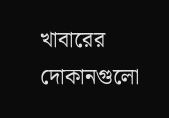খাবারের দোকানগুলো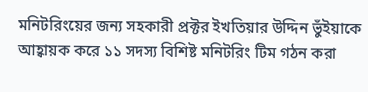মনিটরিংয়ের জন্য সহকারী প্রক্টর ইখতিয়ার উদ্দিন ভুঁইয়াকে আহ্বায়ক করে ১১ সদস্য বিশিষ্ট মনিটরিং টিম গঠন করা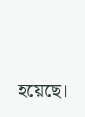হয়েছে।